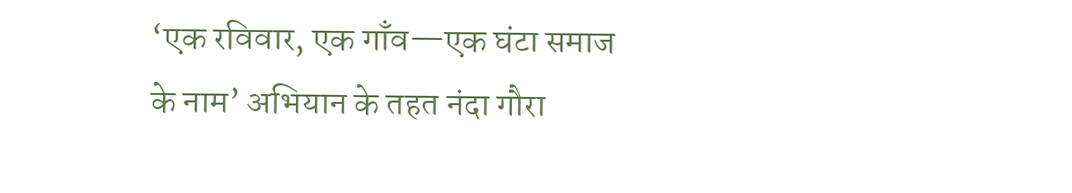‘एक रविवार, एक गाँव—एक घंटा समाज के नाम’ अभियान के तहत नंदा गौरा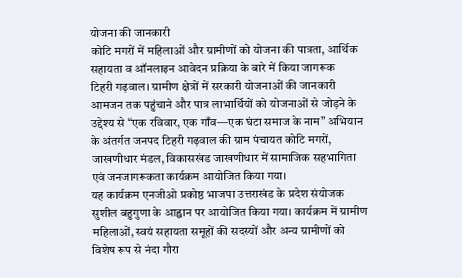योजना की जानकारी
कोटि मगरों में महिलाओं और ग्रामीणों को योजना की पात्रता, आर्थिक सहायता व ऑनलाइन आवेदन प्रक्रिया के बारे में किया जागरूक
टिहरी गढ़वाल। ग्रामीण क्षेत्रों में सरकारी योजनाओं की जानकारी आमजन तक पहुंचाने और पात्र लाभार्थियों को योजनाओं से जोड़ने के उद्देश्य से “एक रविवार, एक गाँव—एक घंटा समाज के नाम” अभियान के अंतर्गत जनपद टिहरी गढ़वाल की ग्राम पंचायत कोटि मगरों, जाखणीधार मंडल, विकासखंड जाखणीधार में सामाजिक सहभागिता एवं जनजागरूकता कार्यक्रम आयोजित किया गया।
यह कार्यक्रम एनजीओ प्रकोष्ठ भाजपा उत्तराखंड के प्रदेश संयोजक सुशील बहुगुणा के आह्वान पर आयोजित किया गया। कार्यक्रम में ग्रामीण महिलाओं, स्वयं सहायता समूहों की सदस्यों और अन्य ग्रामीणों को विशेष रूप से नंदा गौरा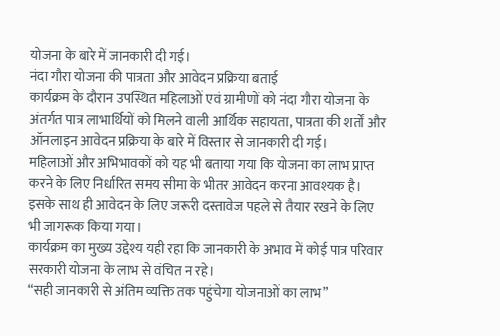योजना के बारे में जानकारी दी गई।
नंदा गौरा योजना की पात्रता और आवेदन प्रक्रिया बताई
कार्यक्रम के दौरान उपस्थित महिलाओं एवं ग्रामीणों को नंदा गौरा योजना के अंतर्गत पात्र लाभार्थियों को मिलने वाली आर्थिक सहायता, पात्रता की शर्तों और ऑनलाइन आवेदन प्रक्रिया के बारे में विस्तार से जानकारी दी गई।
महिलाओं और अभिभावकों को यह भी बताया गया कि योजना का लाभ प्राप्त करने के लिए निर्धारित समय सीमा के भीतर आवेदन करना आवश्यक है। इसके साथ ही आवेदन के लिए जरूरी दस्तावेज पहले से तैयार रखने के लिए भी जागरूक किया गया।
कार्यक्रम का मुख्य उद्देश्य यही रहा कि जानकारी के अभाव में कोई पात्र परिवार सरकारी योजना के लाभ से वंचित न रहे।
“सही जानकारी से अंतिम व्यक्ति तक पहुंचेगा योजनाओं का लाभ”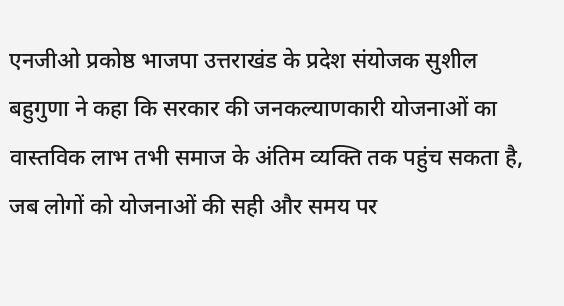एनजीओ प्रकोष्ठ भाजपा उत्तराखंड के प्रदेश संयोजक सुशील बहुगुणा ने कहा कि सरकार की जनकल्याणकारी योजनाओं का वास्तविक लाभ तभी समाज के अंतिम व्यक्ति तक पहुंच सकता है, जब लोगों को योजनाओं की सही और समय पर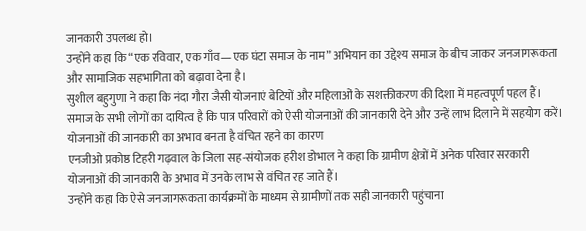जानकारी उपलब्ध हो।
उन्होंने कहा कि “एक रविवार, एक गाँव—एक घंटा समाज के नाम” अभियान का उद्देश्य समाज के बीच जाकर जनजागरूकता और सामाजिक सहभागिता को बढ़ावा देना है।
सुशील बहुगुणा ने कहा कि नंदा गौरा जैसी योजनाएं बेटियों और महिलाओं के सशक्तीकरण की दिशा में महत्वपूर्ण पहल हैं। समाज के सभी लोगों का दायित्व है कि पात्र परिवारों को ऐसी योजनाओं की जानकारी देने और उन्हें लाभ दिलाने में सहयोग करें।
योजनाओं की जानकारी का अभाव बनता है वंचित रहने का कारण
एनजीओ प्रकोष्ठ टिहरी गढ़वाल के जिला सह-संयोजक हरीश डोभाल ने कहा कि ग्रामीण क्षेत्रों में अनेक परिवार सरकारी योजनाओं की जानकारी के अभाव में उनके लाभ से वंचित रह जाते हैं।
उन्होंने कहा कि ऐसे जनजागरूकता कार्यक्रमों के माध्यम से ग्रामीणों तक सही जानकारी पहुंचाना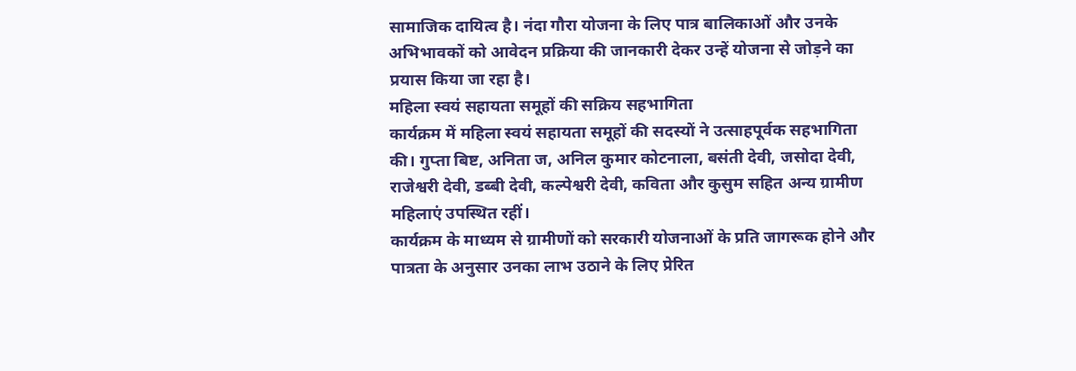सामाजिक दायित्व है। नंदा गौरा योजना के लिए पात्र बालिकाओं और उनके अभिभावकों को आवेदन प्रक्रिया की जानकारी देकर उन्हें योजना से जोड़ने का प्रयास किया जा रहा है।
महिला स्वयं सहायता समूहों की सक्रिय सहभागिता
कार्यक्रम में महिला स्वयं सहायता समूहों की सदस्यों ने उत्साहपूर्वक सहभागिता की। गुप्ता बिष्ट, अनिता ज, अनिल कुमार कोटनाला, बसंती देवी, जसोदा देवी, राजेश्वरी देवी, डब्बी देवी, कल्पेश्वरी देवी, कविता और कुसुम सहित अन्य ग्रामीण महिलाएं उपस्थित रहीं।
कार्यक्रम के माध्यम से ग्रामीणों को सरकारी योजनाओं के प्रति जागरूक होने और पात्रता के अनुसार उनका लाभ उठाने के लिए प्रेरित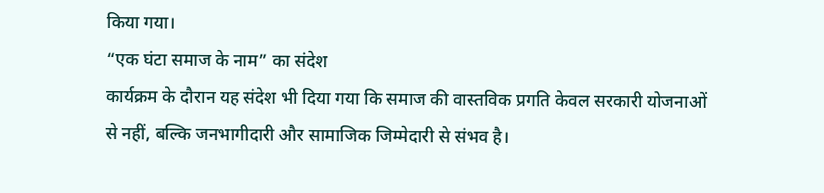किया गया।
“एक घंटा समाज के नाम” का संदेश
कार्यक्रम के दौरान यह संदेश भी दिया गया कि समाज की वास्तविक प्रगति केवल सरकारी योजनाओं से नहीं, बल्कि जनभागीदारी और सामाजिक जिम्मेदारी से संभव है।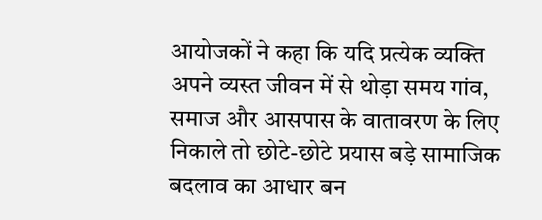आयोजकों ने कहा कि यदि प्रत्येक व्यक्ति अपने व्यस्त जीवन में से थोड़ा समय गांव, समाज और आसपास के वातावरण के लिए निकाले तो छोटे-छोटे प्रयास बड़े सामाजिक बदलाव का आधार बन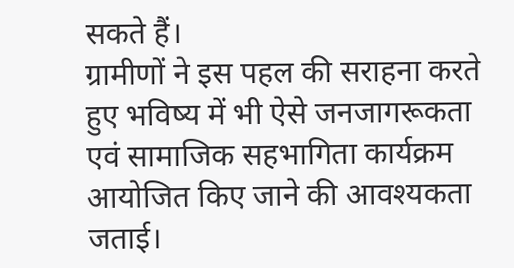सकते हैं।
ग्रामीणों ने इस पहल की सराहना करते हुए भविष्य में भी ऐसे जनजागरूकता एवं सामाजिक सहभागिता कार्यक्रम आयोजित किए जाने की आवश्यकता जताई।